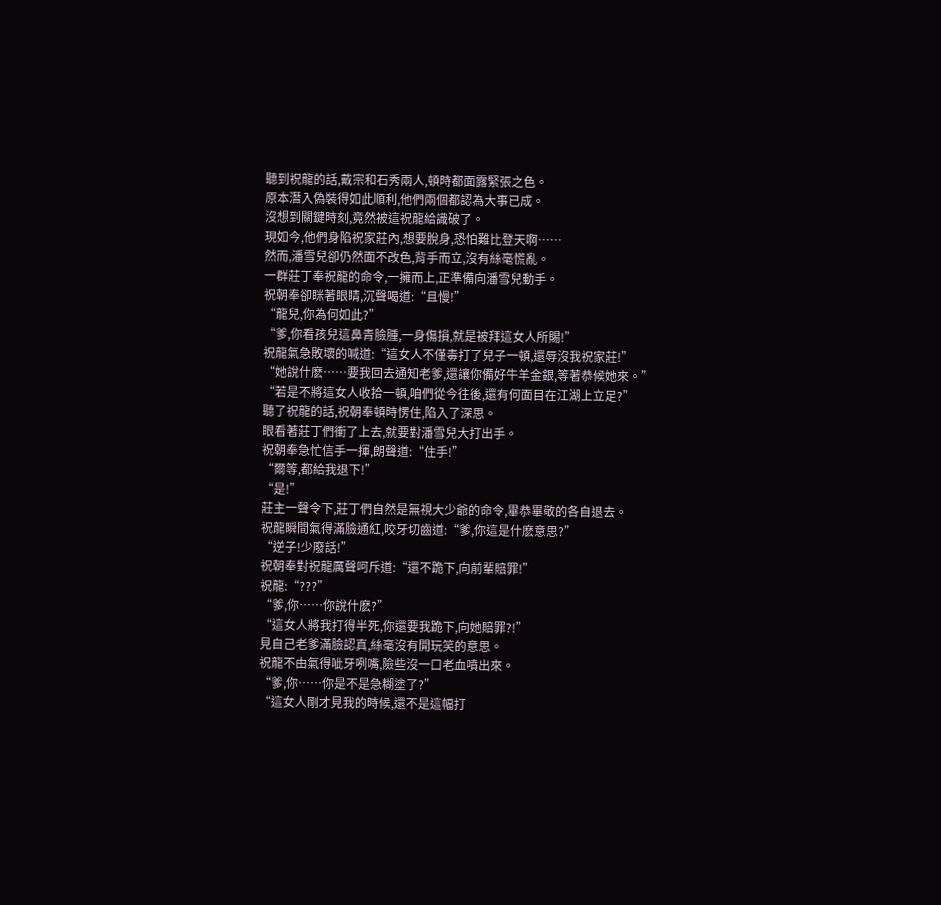聽到祝龍的話,戴宗和石秀兩人,頓時都面露緊張之色。
原本潛入偽裝得如此順利,他們兩個都認為大事已成。
沒想到關鍵時刻,竟然被這祝龍給識破了。
現如今,他們身陷祝家莊內,想要脫身,恐怕難比登天啊……
然而,潘雪兒卻仍然面不改色,背手而立,沒有絲毫慌亂。
一群莊丁奉祝龍的命令,一擁而上,正準備向潘雪兒動手。
祝朝奉卻眯著眼睛,沉聲喝道:“且慢!”
“龍兒,你為何如此?”
“爹,你看孩兒這鼻青臉腫,一身傷損,就是被拜這女人所賜!”
祝龍氣急敗壞的喊道:“這女人不僅毒打了兒子一頓,還辱沒我祝家莊!”
“她說什麽……要我回去通知老爹,還讓你備好牛羊金銀,等著恭候她來。”
“若是不將這女人收拾一頓,咱們從今往後,還有何面目在江湖上立足?”
聽了祝龍的話,祝朝奉頓時愣住,陷入了深思。
眼看著莊丁們衝了上去,就要對潘雪兒大打出手。
祝朝奉急忙信手一揮,朗聲道:“住手!”
“爾等,都給我退下!”
“是!”
莊主一聲令下,莊丁們自然是無視大少爺的命令,畢恭畢敬的各自退去。
祝龍瞬間氣得滿臉通紅,咬牙切齒道:“爹,你這是什麽意思?”
“逆子!少廢話!”
祝朝奉對祝龍厲聲呵斥道:“還不跪下,向前輩賠罪!”
祝龍:“???”
“爹,你……你說什麽?”
“這女人將我打得半死,你還要我跪下,向她賠罪?!”
見自己老爹滿臉認真,絲毫沒有開玩笑的意思。
祝龍不由氣得呲牙咧嘴,險些沒一口老血噴出來。
“爹,你……你是不是急糊塗了?”
“這女人剛才見我的時候,還不是這幅打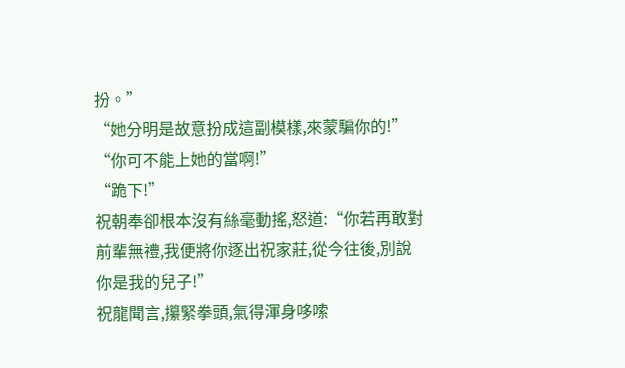扮。”
“她分明是故意扮成這副模樣,來蒙騙你的!”
“你可不能上她的當啊!”
“跪下!”
祝朝奉卻根本沒有絲毫動搖,怒道:“你若再敢對前輩無禮,我便將你逐出祝家莊,從今往後,別說你是我的兒子!”
祝龍聞言,攥緊拳頭,氣得渾身哆嗦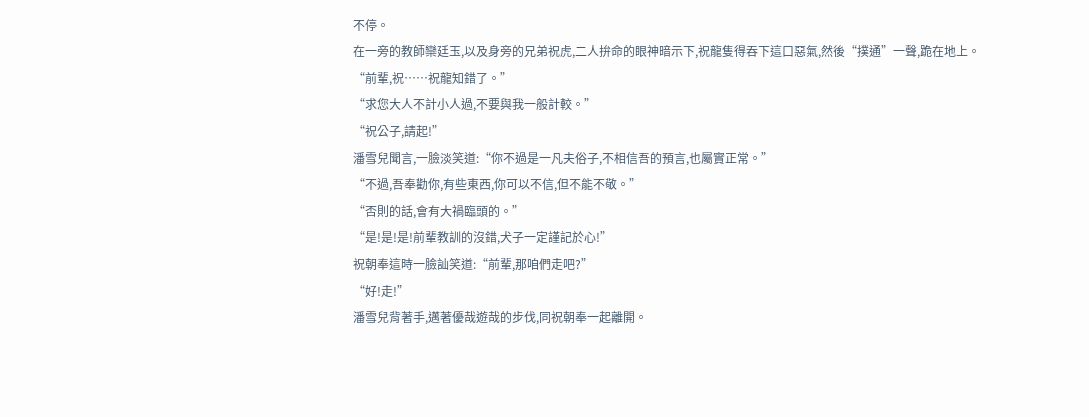不停。
在一旁的教師欒廷玉,以及身旁的兄弟祝虎,二人拚命的眼神暗示下,祝龍隻得吞下這口惡氣,然後“撲通”一聲,跪在地上。
“前輩,祝……祝龍知錯了。”
“求您大人不計小人過,不要與我一般計較。”
“祝公子,請起!”
潘雪兒聞言,一臉淡笑道:“你不過是一凡夫俗子,不相信吾的預言,也屬實正常。”
“不過,吾奉勸你,有些東西,你可以不信,但不能不敬。”
“否則的話,會有大禍臨頭的。”
“是!是!是!前輩教訓的沒錯,犬子一定謹記於心!”
祝朝奉這時一臉訕笑道:“前輩,那咱們走吧?”
“好!走!”
潘雪兒背著手,邁著優哉遊哉的步伐,同祝朝奉一起離開。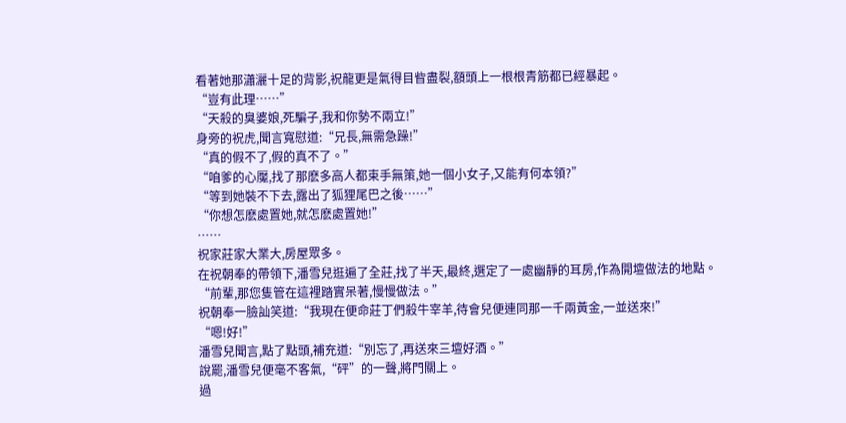看著她那瀟灑十足的背影,祝龍更是氣得目眥盡裂,額頭上一根根青筋都已經暴起。
“豈有此理……”
“天殺的臭婆娘,死騙子,我和你勢不兩立!”
身旁的祝虎,聞言寬慰道:“兄長,無需急躁!”
“真的假不了,假的真不了。”
“咱爹的心魘,找了那麽多高人都束手無策,她一個小女子,又能有何本領?”
“等到她裝不下去,露出了狐狸尾巴之後……”
“你想怎麽處置她,就怎麽處置她!”
……
祝家莊家大業大,房屋眾多。
在祝朝奉的帶領下,潘雪兒逛遍了全莊,找了半天,最終,選定了一處幽靜的耳房,作為開壇做法的地點。
“前輩,那您隻管在這裡踏實呆著,慢慢做法。”
祝朝奉一臉訕笑道:“我現在便命莊丁們殺牛宰羊,待會兒便連同那一千兩黃金,一並送來!”
“嗯!好!”
潘雪兒聞言,點了點頭,補充道:“別忘了,再送來三壇好酒。”
說罷,潘雪兒便毫不客氣,“砰”的一聲,將門關上。
過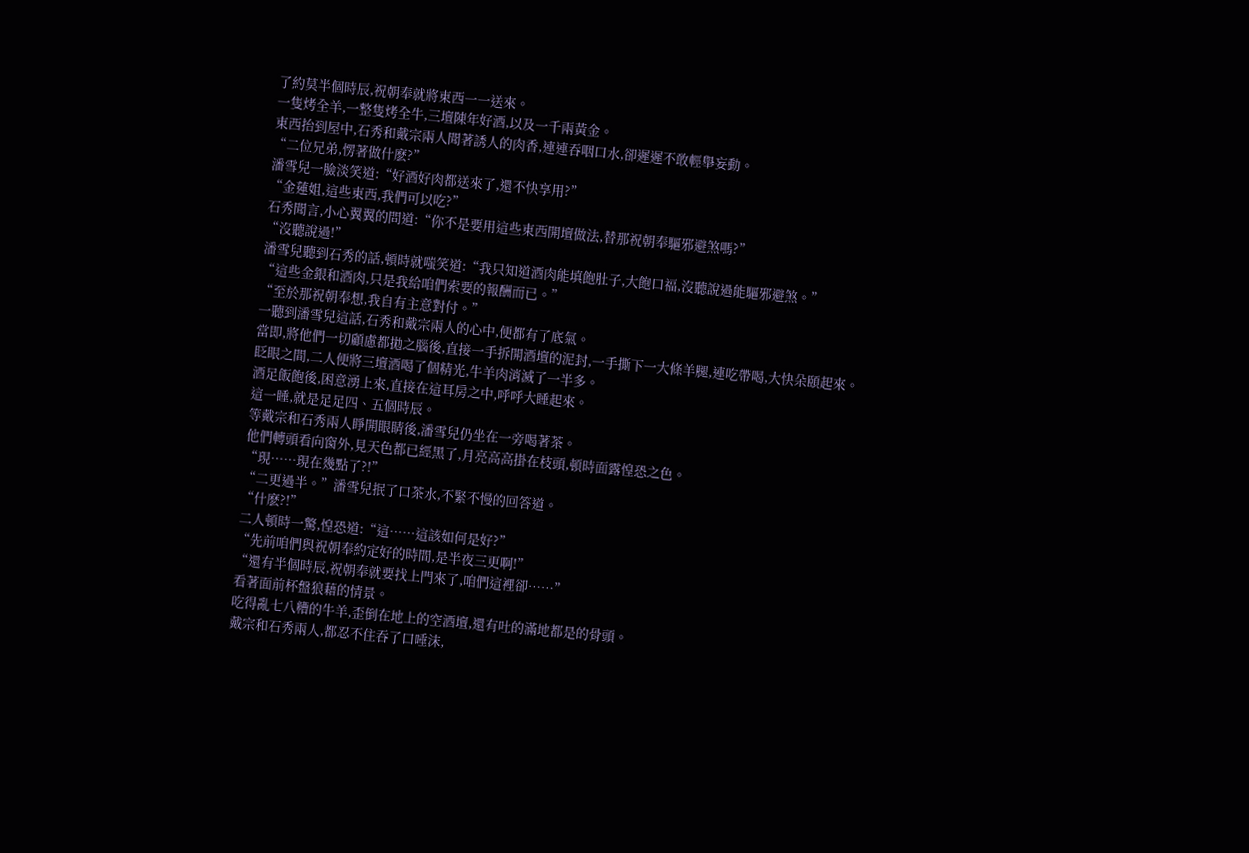了約莫半個時辰,祝朝奉就將東西一一送來。
一隻烤全羊,一整隻烤全牛,三壇陳年好酒,以及一千兩黃金。
東西抬到屋中,石秀和戴宗兩人聞著誘人的肉香,連連吞咽口水,卻遲遲不敢輕舉妄動。
“二位兄弟,愣著做什麽?”
潘雪兒一臉淡笑道:“好酒好肉都送來了,還不快享用?”
“金蓮姐,這些東西,我們可以吃?”
石秀聞言,小心翼翼的問道:“你不是要用這些東西開壇做法,替那祝朝奉驅邪避煞嗎?”
“沒聽說過!”
潘雪兒聽到石秀的話,頓時就嗤笑道:“我只知道酒肉能填飽肚子,大飽口福,沒聽說過能驅邪避煞。”
“這些金銀和酒肉,只是我給咱們索要的報酬而已。”
“至於那祝朝奉想,我自有主意對付。”
一聽到潘雪兒這話,石秀和戴宗兩人的心中,便都有了底氣。
當即,將他們一切顧慮都拋之腦後,直接一手拆開酒壇的泥封,一手撕下一大條羊腿,連吃帶喝,大快朵頤起來。
眨眼之間,二人便將三壇酒喝了個精光,牛羊肉消滅了一半多。
酒足飯飽後,困意湧上來,直接在這耳房之中,呼呼大睡起來。
這一睡,就是足足四、五個時辰。
等戴宗和石秀兩人睜開眼睛後,潘雪兒仍坐在一旁喝著茶。
他們轉頭看向窗外,見天色都已經黑了,月亮高高掛在枝頭,頓時面露惶恐之色。
“現……現在幾點了?!”
“二更過半。”潘雪兒抿了口茶水,不緊不慢的回答道。
“什麽?!”
二人頓時一驚,惶恐道:“這……這該如何是好?”
“先前咱們與祝朝奉約定好的時間,是半夜三更啊!”
“還有半個時辰,祝朝奉就要找上門來了,咱們這裡卻……”
看著面前杯盤狼藉的情景。
吃得亂七八糟的牛羊,歪倒在地上的空酒壇,還有吐的滿地都是的骨頭。
戴宗和石秀兩人,都忍不住吞了口唾沫,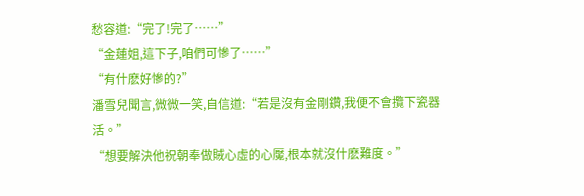愁容道:“完了!完了……”
“金蓮姐,這下子,咱們可慘了……”
“有什麽好慘的?”
潘雪兒聞言,微微一笑,自信道:“若是沒有金剛鑽,我便不會攬下瓷器活。”
“想要解決他祝朝奉做賊心虛的心魘,根本就沒什麽難度。”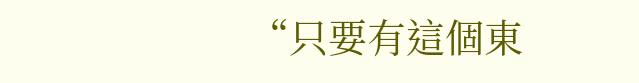“只要有這個東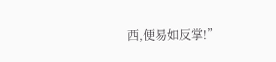西,便易如反掌!”